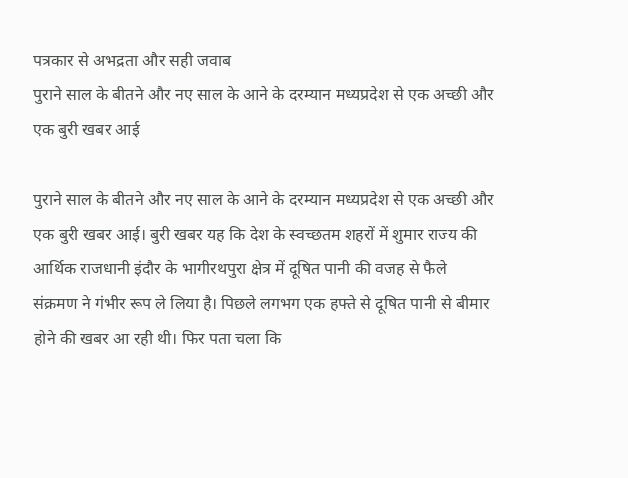पत्रकार से अभद्रता और सही जवाब
पुराने साल के बीतने और नए साल के आने के दरम्यान मध्यप्रदेश से एक अच्छी और एक बुरी खबर आई

पुराने साल के बीतने और नए साल के आने के दरम्यान मध्यप्रदेश से एक अच्छी और एक बुरी खबर आई। बुरी खबर यह कि देश के स्वच्छतम शहरों में शुमार राज्य की आर्थिक राजधानी इंदौर के भागीरथपुरा क्षेत्र में दूषित पानी की वजह से फैले संक्रमण ने गंभीर रूप ले लिया है। पिछले लगभग एक हफ्ते से दूषित पानी से बीमार होने की खबर आ रही थी। फिर पता चला कि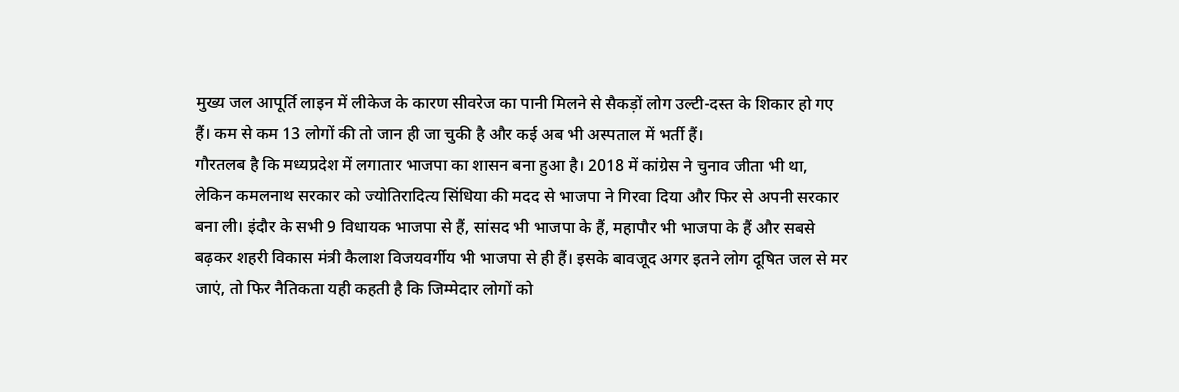मुख्य जल आपूर्ति लाइन में लीकेज के कारण सीवरेज का पानी मिलने से सैकड़ों लोग उल्टी-दस्त के शिकार हो गए हैं। कम से कम 13 लोगों की तो जान ही जा चुकी है और कई अब भी अस्पताल में भर्ती हैं।
गौरतलब है कि मध्यप्रदेश में लगातार भाजपा का शासन बना हुआ है। 2018 में कांग्रेस ने चुनाव जीता भी था, लेकिन कमलनाथ सरकार को ज्योतिरादित्य सिंधिया की मदद से भाजपा ने गिरवा दिया और फिर से अपनी सरकार बना ली। इंदौर के सभी 9 विधायक भाजपा से हैं, सांसद भी भाजपा के हैं, महापौर भी भाजपा के हैं और सबसे बढ़कर शहरी विकास मंत्री कैलाश विजयवर्गीय भी भाजपा से ही हैं। इसके बावजूद अगर इतने लोग दूषित जल से मर जाएं, तो फिर नैतिकता यही कहती है कि जिम्मेदार लोगों को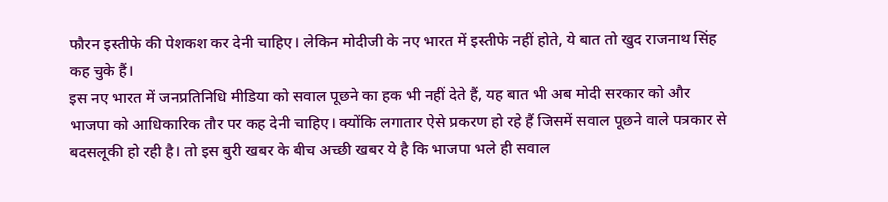फौरन इस्तीफे की पेशकश कर देनी चाहिए। लेकिन मोदीजी के नए भारत में इस्तीफे नहीं होते, ये बात तो खुद राजनाथ सिंह कह चुके हैं।
इस नए भारत में जनप्रतिनिधि मीडिया को सवाल पूछने का हक भी नहीं देते हैं, यह बात भी अब मोदी सरकार को और भाजपा को आधिकारिक तौर पर कह देनी चाहिए। क्योंकि लगातार ऐसे प्रकरण हो रहे हैं जिसमें सवाल पूछने वाले पत्रकार से बदसलूकी हो रही है। तो इस बुरी खबर के बीच अच्छी खबर ये है कि भाजपा भले ही सवाल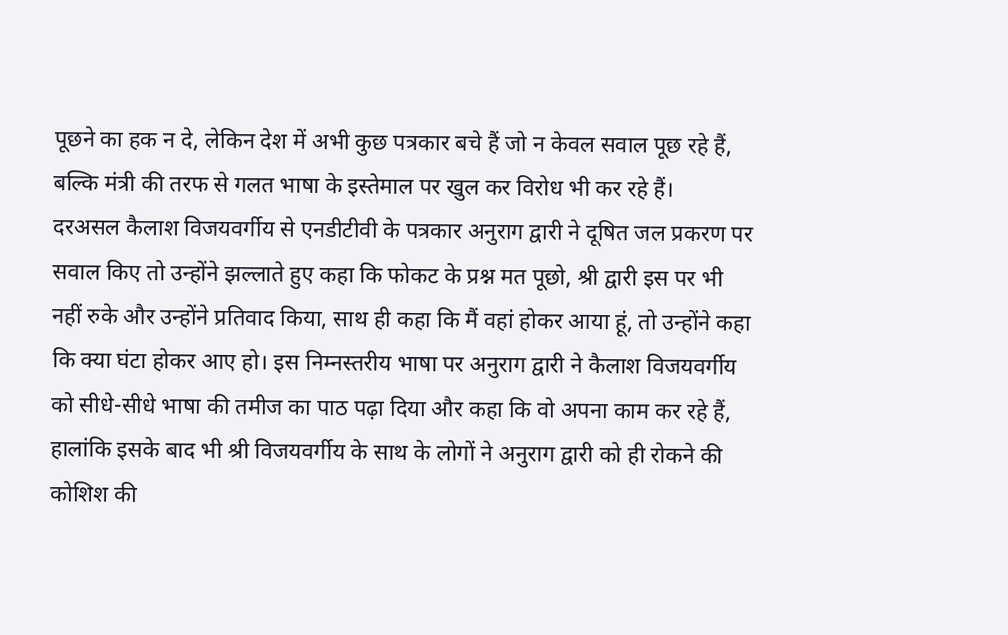पूछने का हक न दे, लेकिन देश में अभी कुछ पत्रकार बचे हैं जो न केवल सवाल पूछ रहे हैं, बल्कि मंत्री की तरफ से गलत भाषा के इस्तेमाल पर खुल कर विरोध भी कर रहे हैं।
दरअसल कैलाश विजयवर्गीय से एनडीटीवी के पत्रकार अनुराग द्वारी ने दूषित जल प्रकरण पर सवाल किए तो उन्होंने झल्लाते हुए कहा कि फोकट के प्रश्न मत पूछो, श्री द्वारी इस पर भी नहीं रुके और उन्होंने प्रतिवाद किया, साथ ही कहा कि मैं वहां होकर आया हूं, तो उन्होंने कहा कि क्या घंटा होकर आए हो। इस निम्नस्तरीय भाषा पर अनुराग द्वारी ने कैलाश विजयवर्गीय को सीधे-सीधे भाषा की तमीज का पाठ पढ़ा दिया और कहा कि वो अपना काम कर रहे हैं, हालांकि इसके बाद भी श्री विजयवर्गीय के साथ के लोगों ने अनुराग द्वारी को ही रोकने की कोशिश की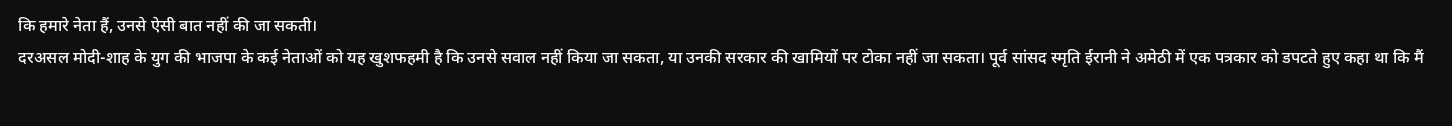कि हमारे नेता हैं, उनसे ऐसी बात नहीं की जा सकती।
दरअसल मोदी-शाह के युग की भाजपा के कई नेताओं को यह खुशफहमी है कि उनसे सवाल नहीं किया जा सकता, या उनकी सरकार की खामियों पर टोका नहीं जा सकता। पूर्व सांसद स्मृति ईरानी ने अमेठी में एक पत्रकार को डपटते हुए कहा था कि मैं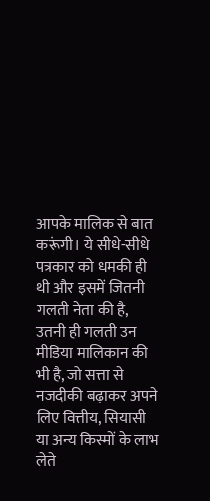आपके मालिक से बात करूंगी। ये सीधे-सीधे पत्रकार को धमकी ही थी और इसमें जितनी गलती नेता की है, उतनी ही गलती उन मीडिया मालिकान की भी है, जो सत्ता से नजदीकी बढ़ाकर अपने लिए वित्तीय, सियासी या अन्य किस्मों के लाभ लेते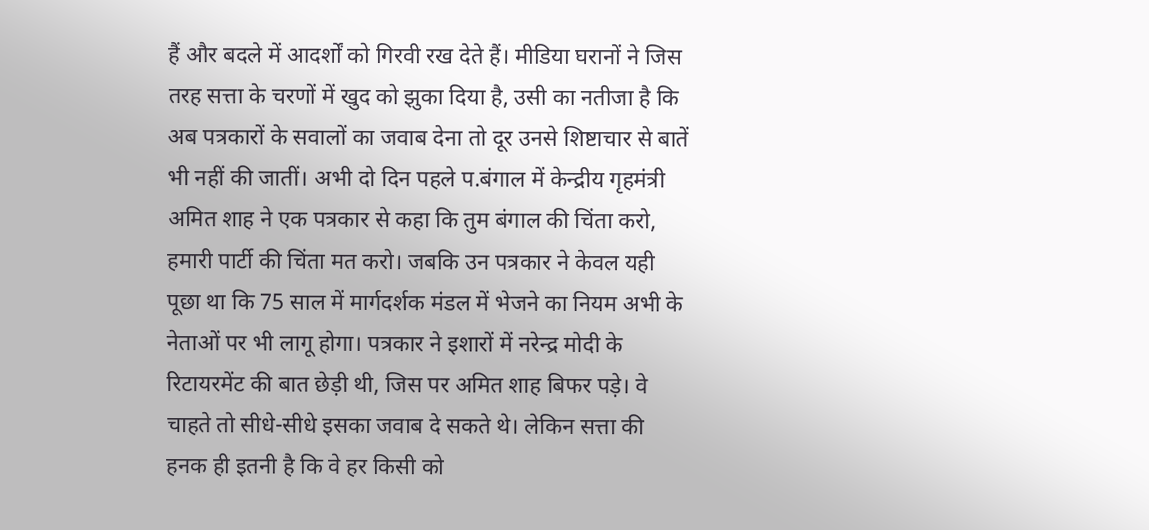हैं और बदले में आदर्शों को गिरवी रख देते हैं। मीडिया घरानों ने जिस तरह सत्ता के चरणों में खुद को झुका दिया है, उसी का नतीजा है कि अब पत्रकारों के सवालों का जवाब देना तो दूर उनसे शिष्टाचार से बातें भी नहीं की जातीं। अभी दो दिन पहले प.बंगाल में केन्द्रीय गृहमंत्री अमित शाह ने एक पत्रकार से कहा कि तुम बंगाल की चिंता करो, हमारी पार्टी की चिंता मत करो। जबकि उन पत्रकार ने केवल यही पूछा था कि 75 साल में मार्गदर्शक मंडल में भेजने का नियम अभी के नेताओं पर भी लागू होगा। पत्रकार ने इशारों में नरेन्द्र मोदी के रिटायरमेंट की बात छेड़ी थी, जिस पर अमित शाह बिफर पड़े। वे चाहते तो सीधे-सीधे इसका जवाब दे सकते थे। लेकिन सत्ता की हनक ही इतनी है कि वे हर किसी को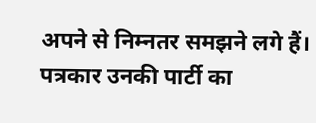अपने से निम्नतर समझने लगे हैं। पत्रकार उनकी पार्टी का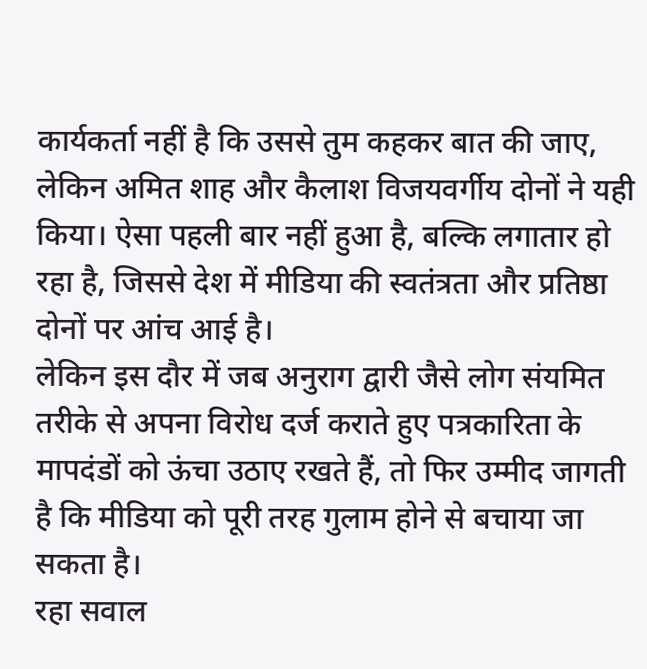कार्यकर्ता नहीं है कि उससे तुम कहकर बात की जाए, लेकिन अमित शाह और कैलाश विजयवर्गीय दोनों ने यही किया। ऐसा पहली बार नहीं हुआ है, बल्कि लगातार हो रहा है, जिससे देश में मीडिया की स्वतंत्रता और प्रतिष्ठा दोनों पर आंच आई है।
लेकिन इस दौर में जब अनुराग द्वारी जैसे लोग संयमित तरीके से अपना विरोध दर्ज कराते हुए पत्रकारिता के मापदंडों को ऊंचा उठाए रखते हैं, तो फिर उम्मीद जागती है कि मीडिया को पूरी तरह गुलाम होने से बचाया जा सकता है।
रहा सवाल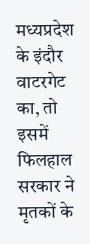मध्यप्रदेश के इंदौर वाटरगेट का, तो इसमें फिलहाल सरकार ने मृतकों के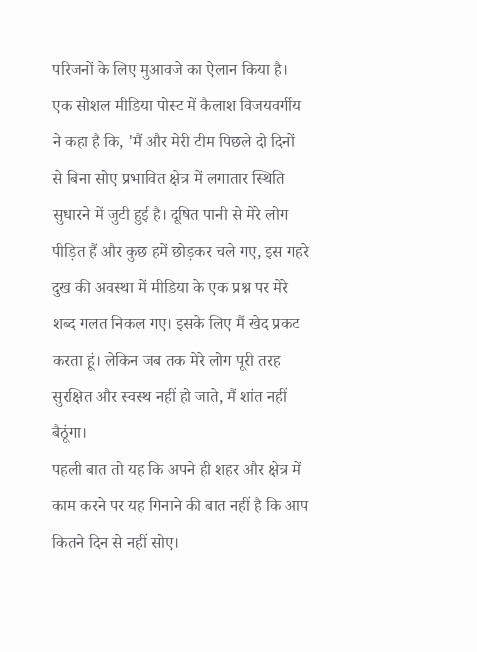परिजनों के लिए मुआवजे का ऐलान किया है। एक सोशल मीडिया पोस्ट में कैलाश विजयवर्गीय ने कहा है कि, 'मैं और मेरी टीम पिछले दो दिनों से बिना सोए प्रभावित क्षेत्र में लगातार स्थिति सुधारने में जुटी हुई है। दूषित पानी से मेरे लोग पीड़ित हैं और कुछ हमें छोड़कर चले गए, इस गहरे दुख की अवस्था में मीडिया के एक प्रश्न पर मेरे शब्द गलत निकल गए। इसके लिए मैं खेद प्रकट करता हूं। लेकिन जब तक मेरे लोग पूरी तरह सुरक्षित और स्वस्थ नहीं हो जाते, मैं शांत नहीं बैठूंगा।
पहली बात तो यह कि अपने ही शहर और क्षेत्र में काम करने पर यह गिनाने की बात नहीं है कि आप कितने दिन से नहीं सोए।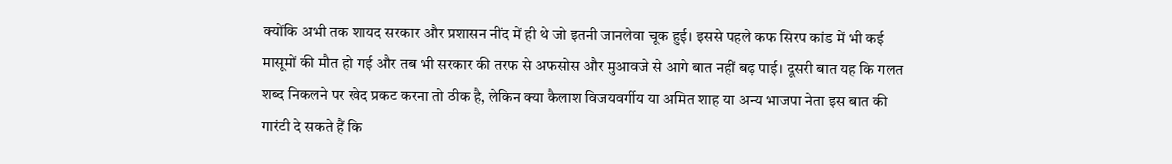क्योंकि अभी तक शायद सरकार और प्रशासन नींद में ही थे जो इतनी जानलेवा चूक हुई। इससे पहले कफ सिरप कांड में भी कई मासूमों की मौत हो गई और तब भी सरकार की तरफ से अफसोस और मुआवजे से आगे बात नहीं बढ़ पाई। दूसरी बात यह कि गलत शब्द निकलने पर खेद प्रकट करना तो ठीक है, लेकिन क्या कैलाश विजयवर्गीय या अमित शाह या अन्य भाजपा नेता इस बात की गारंटी दे सकते हैं कि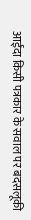आईंदा किसी पत्रकार के सवाल पर बदसलूकी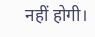नहीं होगी।